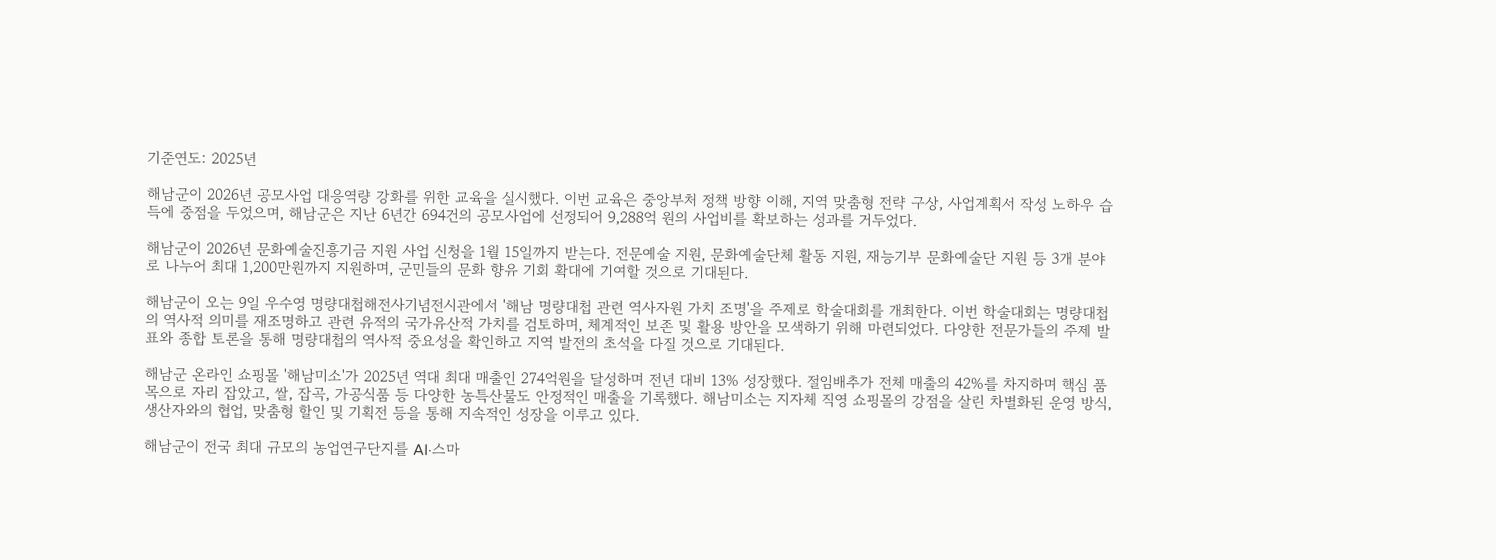기준연도: 2025년

해남군이 2026년 공모사업 대응역량 강화를 위한 교육을 실시했다. 이번 교육은 중앙부처 정책 방향 이해, 지역 맞춤형 전략 구상, 사업계획서 작성 노하우 습득에 중점을 두었으며, 해남군은 지난 6년간 694건의 공모사업에 선정되어 9,288억 원의 사업비를 확보하는 성과를 거두었다.

해남군이 2026년 문화예술진흥기금 지원 사업 신청을 1월 15일까지 받는다. 전문예술 지원, 문화예술단체 활동 지원, 재능기부 문화예술단 지원 등 3개 분야로 나누어 최대 1,200만원까지 지원하며, 군민들의 문화 향유 기회 확대에 기여할 것으로 기대된다.

해남군이 오는 9일 우수영 명량대첩해전사기념전시관에서 '해남 명량대첩 관련 역사자원 가치 조명'을 주제로 학술대회를 개최한다. 이번 학술대회는 명량대첩의 역사적 의미를 재조명하고 관련 유적의 국가유산적 가치를 검토하며, 체계적인 보존 및 활용 방안을 모색하기 위해 마련되었다. 다양한 전문가들의 주제 발표와 종합 토론을 통해 명량대첩의 역사적 중요성을 확인하고 지역 발전의 초석을 다질 것으로 기대된다.

해남군 온라인 쇼핑몰 '해남미소'가 2025년 역대 최대 매출인 274억원을 달성하며 전년 대비 13% 성장했다. 절임배추가 전체 매출의 42%를 차지하며 핵심 품목으로 자리 잡았고, 쌀, 잡곡, 가공식품 등 다양한 농특산물도 안정적인 매출을 기록했다. 해남미소는 지자체 직영 쇼핑몰의 강점을 살린 차별화된 운영 방식, 생산자와의 협업, 맞춤형 할인 및 기획전 등을 통해 지속적인 성장을 이루고 있다.

해남군이 전국 최대 규모의 농업연구단지를 AI·스마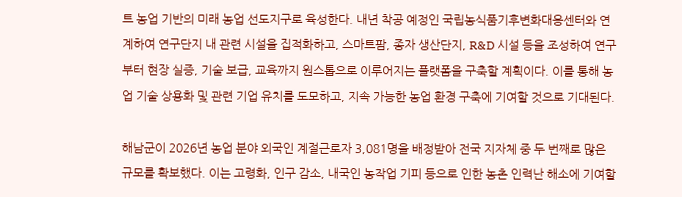트 농업 기반의 미래 농업 선도지구로 육성한다. 내년 착공 예정인 국립농식품기후변화대응센터와 연계하여 연구단지 내 관련 시설을 집적화하고, 스마트팜, 종자 생산단지, R&D 시설 등을 조성하여 연구부터 현장 실증, 기술 보급, 교육까지 원스톱으로 이루어지는 플랫폼을 구축할 계획이다. 이를 통해 농업 기술 상용화 및 관련 기업 유치를 도모하고, 지속 가능한 농업 환경 구축에 기여할 것으로 기대된다.

해남군이 2026년 농업 분야 외국인 계절근로자 3,081명을 배정받아 전국 지자체 중 두 번째로 많은 규모를 확보했다. 이는 고령화, 인구 감소, 내국인 농작업 기피 등으로 인한 농촌 인력난 해소에 기여할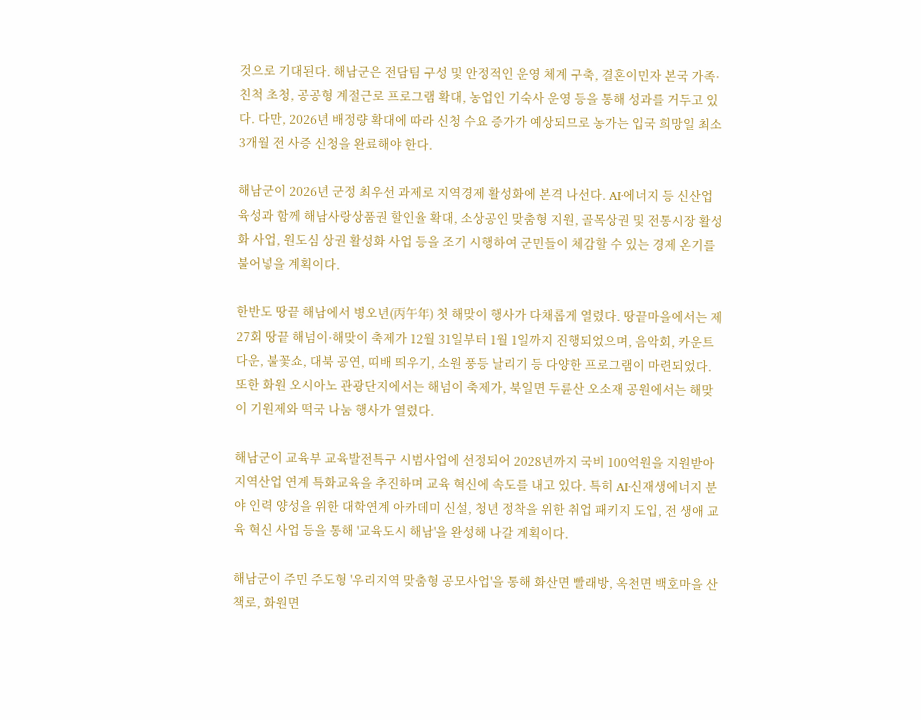것으로 기대된다. 해남군은 전담팀 구성 및 안정적인 운영 체계 구축, 결혼이민자 본국 가족·친척 초청, 공공형 계절근로 프로그램 확대, 농업인 기숙사 운영 등을 통해 성과를 거두고 있다. 다만, 2026년 배정량 확대에 따라 신청 수요 증가가 예상되므로 농가는 입국 희망일 최소 3개월 전 사증 신청을 완료해야 한다.

해남군이 2026년 군정 최우선 과제로 지역경제 활성화에 본격 나선다. AI·에너지 등 신산업 육성과 함께 해남사랑상품권 할인율 확대, 소상공인 맞춤형 지원, 골목상권 및 전통시장 활성화 사업, 원도심 상권 활성화 사업 등을 조기 시행하여 군민들이 체감할 수 있는 경제 온기를 불어넣을 계획이다.

한반도 땅끝 해남에서 병오년(丙午年) 첫 해맞이 행사가 다채롭게 열렸다. 땅끝마을에서는 제27회 땅끝 해넘이·해맞이 축제가 12월 31일부터 1월 1일까지 진행되었으며, 음악회, 카운트다운, 불꽃쇼, 대북 공연, 띠배 띄우기, 소원 풍등 날리기 등 다양한 프로그램이 마련되었다. 또한 화원 오시아노 관광단지에서는 해넘이 축제가, 북일면 두륜산 오소재 공원에서는 해맞이 기원제와 떡국 나눔 행사가 열렸다.

해남군이 교육부 교육발전특구 시범사업에 선정되어 2028년까지 국비 100억원을 지원받아 지역산업 연계 특화교육을 추진하며 교육 혁신에 속도를 내고 있다. 특히 AI·신재생에너지 분야 인력 양성을 위한 대학연계 아카데미 신설, 청년 정착을 위한 취업 패키지 도입, 전 생애 교육 혁신 사업 등을 통해 '교육도시 해남'을 완성해 나갈 계획이다.

해남군이 주민 주도형 '우리지역 맞춤형 공모사업'을 통해 화산면 빨래방, 옥천면 백호마을 산책로, 화원면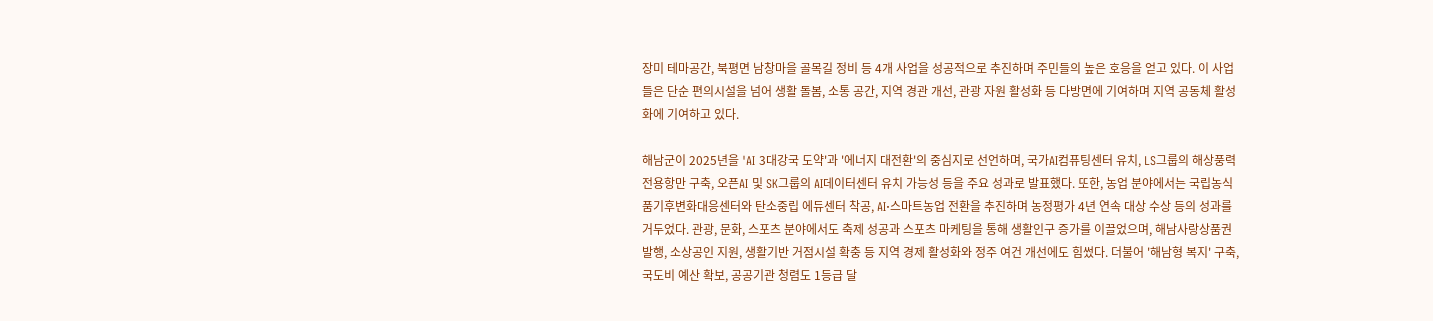장미 테마공간, 북평면 남창마을 골목길 정비 등 4개 사업을 성공적으로 추진하며 주민들의 높은 호응을 얻고 있다. 이 사업들은 단순 편의시설을 넘어 생활 돌봄, 소통 공간, 지역 경관 개선, 관광 자원 활성화 등 다방면에 기여하며 지역 공동체 활성화에 기여하고 있다.

해남군이 2025년을 'AI 3대강국 도약'과 '에너지 대전환'의 중심지로 선언하며, 국가AI컴퓨팅센터 유치, LS그룹의 해상풍력 전용항만 구축, 오픈AI 및 SK그룹의 AI데이터센터 유치 가능성 등을 주요 성과로 발표했다. 또한, 농업 분야에서는 국립농식품기후변화대응센터와 탄소중립 에듀센터 착공, AI·스마트농업 전환을 추진하며 농정평가 4년 연속 대상 수상 등의 성과를 거두었다. 관광, 문화, 스포츠 분야에서도 축제 성공과 스포츠 마케팅을 통해 생활인구 증가를 이끌었으며, 해남사랑상품권 발행, 소상공인 지원, 생활기반 거점시설 확충 등 지역 경제 활성화와 정주 여건 개선에도 힘썼다. 더불어 '해남형 복지' 구축, 국도비 예산 확보, 공공기관 청렴도 1등급 달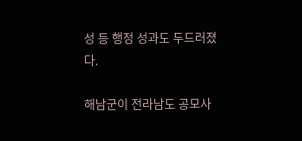성 등 행정 성과도 두드러졌다.

해남군이 전라남도 공모사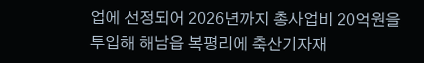업에 선정되어 2026년까지 총사업비 20억원을 투입해 해남읍 복평리에 축산기자재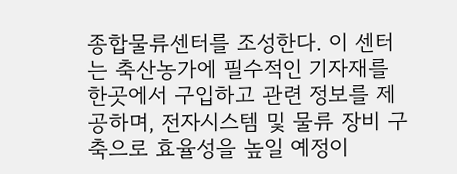종합물류센터를 조성한다. 이 센터는 축산농가에 필수적인 기자재를 한곳에서 구입하고 관련 정보를 제공하며, 전자시스템 및 물류 장비 구축으로 효율성을 높일 예정이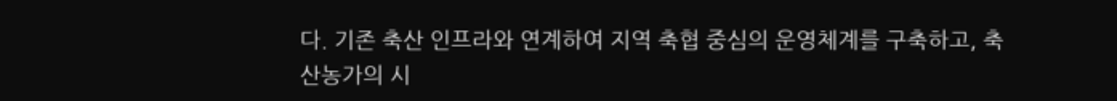다. 기존 축산 인프라와 연계하여 지역 축협 중심의 운영체계를 구축하고, 축산농가의 시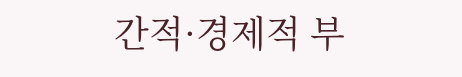간적·경제적 부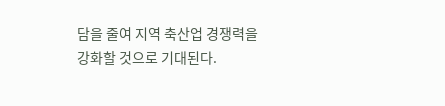담을 줄여 지역 축산업 경쟁력을 강화할 것으로 기대된다.